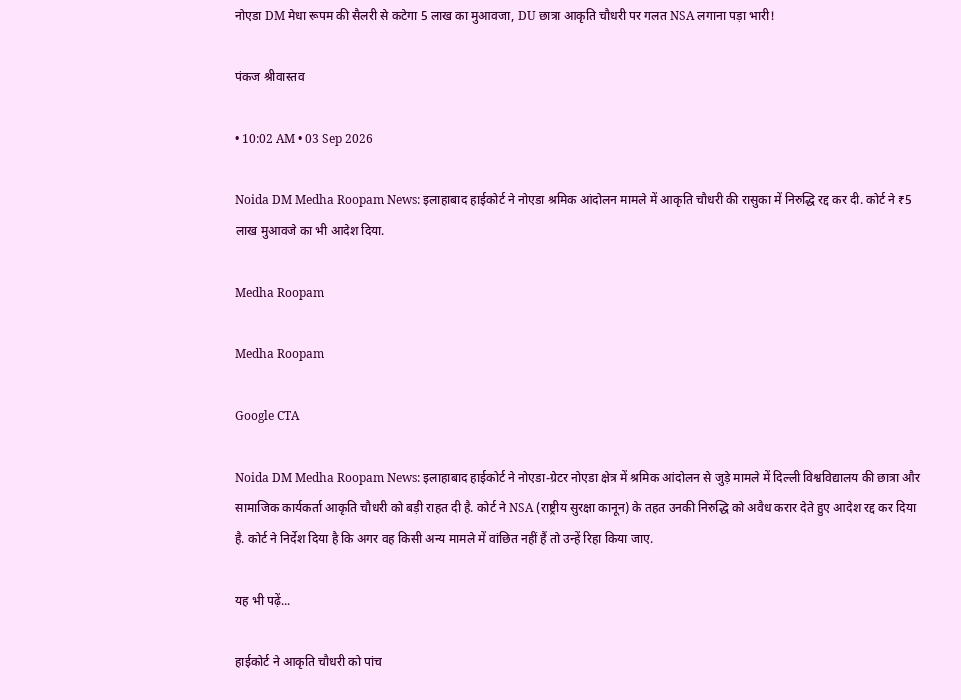नोएडा DM मेधा रूपम की सैलरी से कटेगा 5 लाख का मुआवजा, DU छात्रा आकृति चौधरी पर गलत NSA लगाना पड़ा भारी!

पंकज श्रीवास्तव

• 10:02 AM • 03 Sep 2026

Noida DM Medha Roopam News: इलाहाबाद हाईकोर्ट ने नोएडा श्रमिक आंदोलन मामले में आकृति चौधरी की रासुका में निरुद्धि रद्द कर दी. कोर्ट ने ₹5 लाख मुआवजे का भी आदेश दिया.

Medha Roopam

Medha Roopam

Google CTA

Noida DM Medha Roopam News: इलाहाबाद हाईकोर्ट ने नोएडा-ग्रेटर नोएडा क्षेत्र में श्रमिक आंदोलन से जुड़े मामले में दिल्ली विश्वविद्यालय की छात्रा और सामाजिक कार्यकर्ता आकृति चौधरी को बड़ी राहत दी है. कोर्ट ने NSA (राष्ट्रीय सुरक्षा कानून) के तहत उनकी निरुद्धि को अवैध करार देते हुए आदेश रद्द कर दिया है. कोर्ट ने निर्देश दिया है कि अगर वह किसी अन्य मामले में वांछित नहीं हैं तो उन्हें रिहा किया जाए.

यह भी पढ़ें...

हाईकोर्ट ने आकृति चौधरी को पांच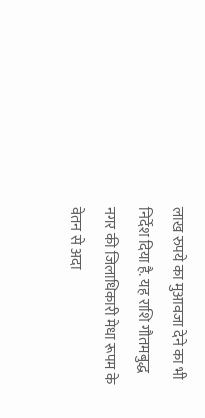लाख रुपये का मुआवजा देने का भी निर्देश दिया है. यह राशि गौतमबुद्ध नगर की जिलाधिकारी मेधा रूपम के वेतन से अदा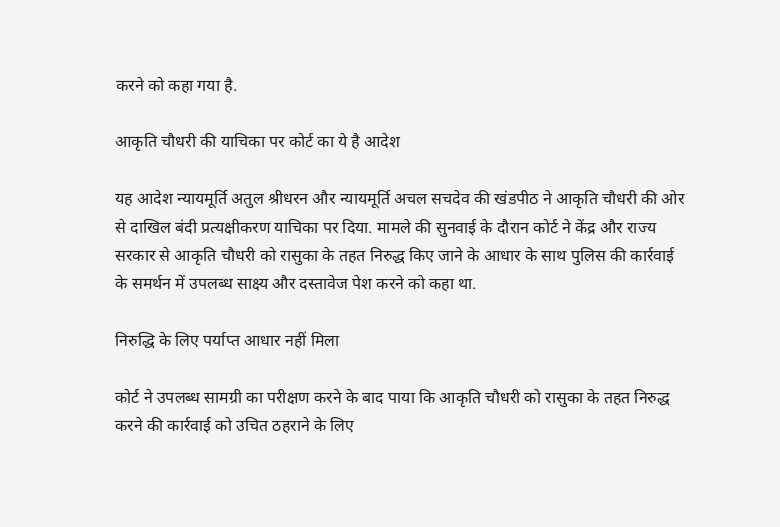करने को कहा गया है.

आकृति चौधरी की याचिका पर कोर्ट का ये है आदेश

यह आदेश न्यायमूर्ति अतुल श्रीधरन और न्यायमूर्ति अचल सचदेव की खंडपीठ ने आकृति चौधरी की ओर से दाखिल बंदी प्रत्यक्षीकरण याचिका पर दिया. मामले की सुनवाई के दौरान कोर्ट ने केंद्र और राज्य सरकार से आकृति चौधरी को रासुका के तहत निरुद्ध किए जाने के आधार के साथ पुलिस की कार्रवाई के समर्थन में उपलब्ध साक्ष्य और दस्तावेज पेश करने को कहा था.

निरुद्धि के लिए पर्याप्त आधार नहीं मिला

कोर्ट ने उपलब्ध सामग्री का परीक्षण करने के बाद पाया कि आकृति चौधरी को रासुका के तहत निरुद्ध करने की कार्रवाई को उचित ठहराने के लिए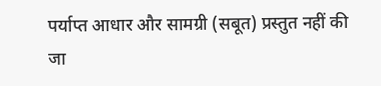पर्याप्त आधार और सामग्री (सबूत) प्रस्तुत नहीं की जा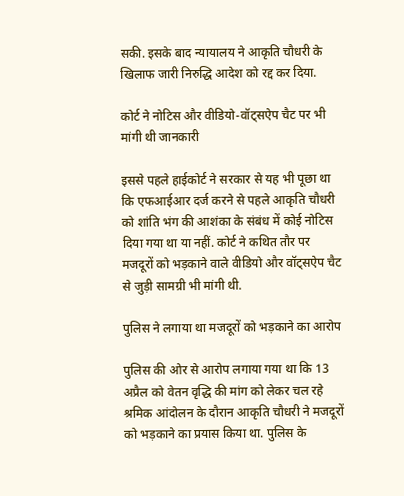सकी. इसके बाद न्यायालय ने आकृति चौधरी के खिलाफ जारी निरुद्धि आदेश को रद्द कर दिया.

कोर्ट ने नोटिस और वीडियो-वॉट्सऐप चैट पर भी मांगी थी जानकारी

इससे पहले हाईकोर्ट ने सरकार से यह भी पूछा था कि एफआईआर दर्ज करने से पहले आकृति चौधरी को शांति भंग की आशंका के संबंध में कोई नोटिस दिया गया था या नहीं. कोर्ट ने कथित तौर पर मजदूरों को भड़काने वाले वीडियो और वॉट्सऐप चैट से जुड़ी सामग्री भी मांगी थी.

पुलिस ने लगाया था मजदूरों को भड़काने का आरोप

पुलिस की ओर से आरोप लगाया गया था कि 13 अप्रैल को वेतन वृद्धि की मांग को लेकर चल रहे श्रमिक आंदोलन के दौरान आकृति चौधरी ने मजदूरों को भड़काने का प्रयास किया था. पुलिस के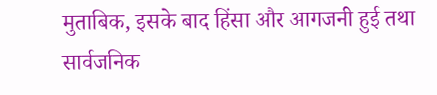मुताबिक, इसके बाद हिंसा और आगजनी हुई तथा सार्वजनिक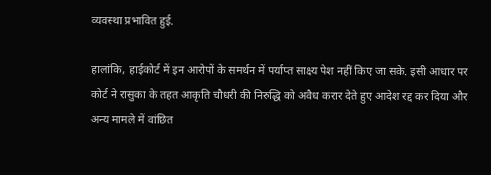व्यवस्था प्रभावित हुई.

हालांकि, हाईकोर्ट में इन आरोपों के समर्थन में पर्याप्त साक्ष्य पेश नहीं किए जा सके. इसी आधार पर कोर्ट ने रासुका के तहत आकृति चौधरी की निरुद्धि को अवैध करार देते हुए आदेश रद्द कर दिया और अन्य मामले में वांछित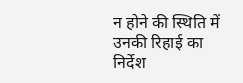न होने की स्थिति में उनकी रिहाई का निर्देश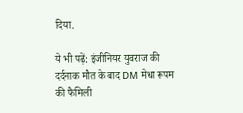दिया.

ये भी पढ़ें: इंजीनियर युवराज की दर्दनाक मौत के बाद DM मेधा रूपम की फैमिली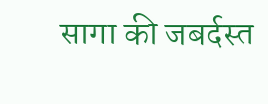सागा की जबर्दस्त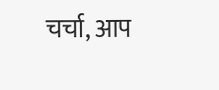चर्चा, आप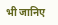भी जानिए